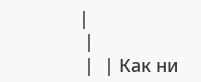|
 |
 |  | Как ни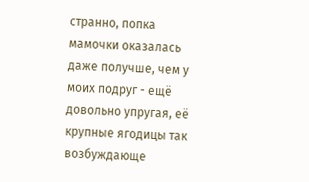странно, попка мамочки оказалась даже получше, чем у моих подруг - ещё довольно упругая, её крупные ягодицы так возбуждающе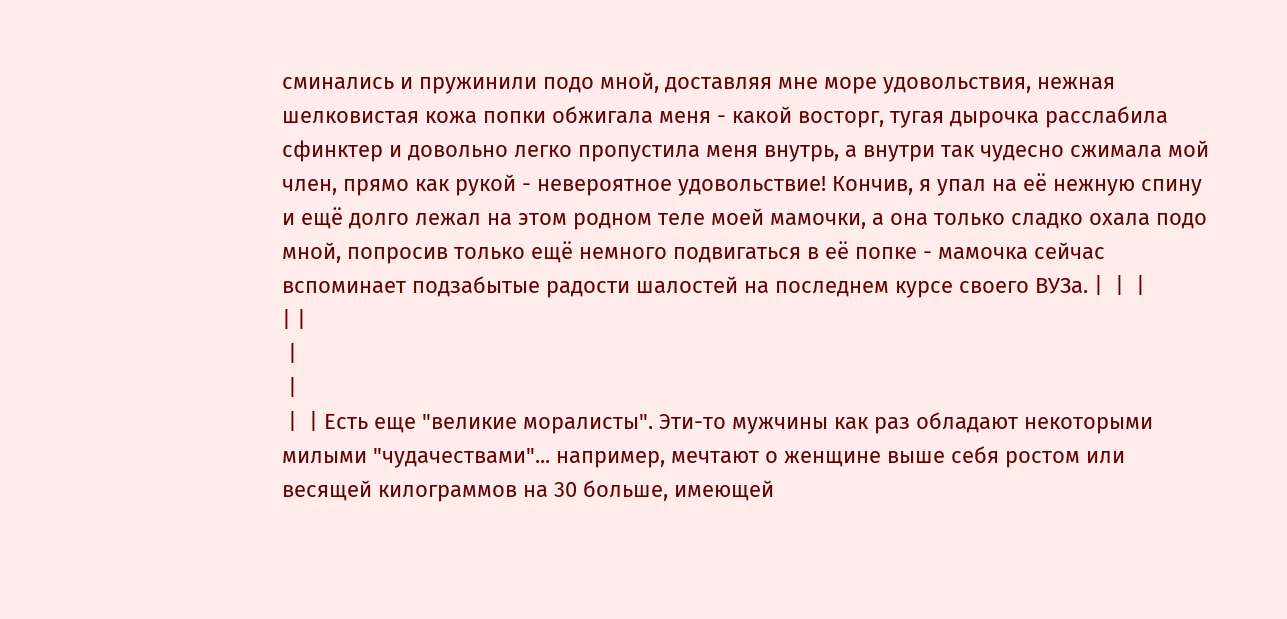сминались и пружинили подо мной, доставляя мне море удовольствия, нежная шелковистая кожа попки обжигала меня - какой восторг, тугая дырочка расслабила сфинктер и довольно легко пропустила меня внутрь, а внутри так чудесно сжимала мой член, прямо как рукой - невероятное удовольствие! Кончив, я упал на её нежную спину и ещё долго лежал на этом родном теле моей мамочки, а она только сладко охала подо мной, попросив только ещё немного подвигаться в её попке - мамочка сейчас вспоминает подзабытые радости шалостей на последнем курсе своего ВУЗа. |  |  |
| |
 |
 |
 |  | Есть еще "великие моралисты". Эти-то мужчины как раз обладают некоторыми милыми "чудачествами"... например, мечтают о женщине выше себя ростом или весящей килограммов на 30 больше, имеющей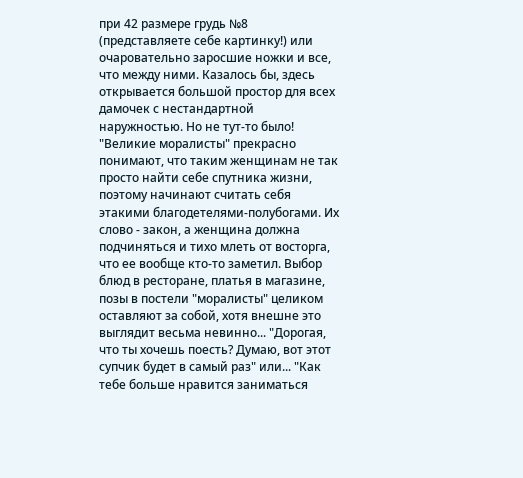при 42 размере грудь №8 (представляете себе картинку!) или очаровательно заросшие ножки и все, что между ними. Казалось бы, здесь открывается большой простор для всех дамочек с нестандартной наружностью. Но не тут-то было! "Великие моралисты" прекрасно понимают, что таким женщинам не так просто найти себе спутника жизни, поэтому начинают считать себя этакими благодетелями-полубогами. Их слово - закон, а женщина должна подчиняться и тихо млеть от восторга, что ее вообще кто-то заметил. Выбор блюд в ресторане, платья в магазине, позы в постели "моралисты" целиком оставляют за собой, хотя внешне это выглядит весьма невинно... "Дорогая, что ты хочешь поесть? Думаю, вот этот супчик будет в самый раз" или... "Как тебе больше нравится заниматься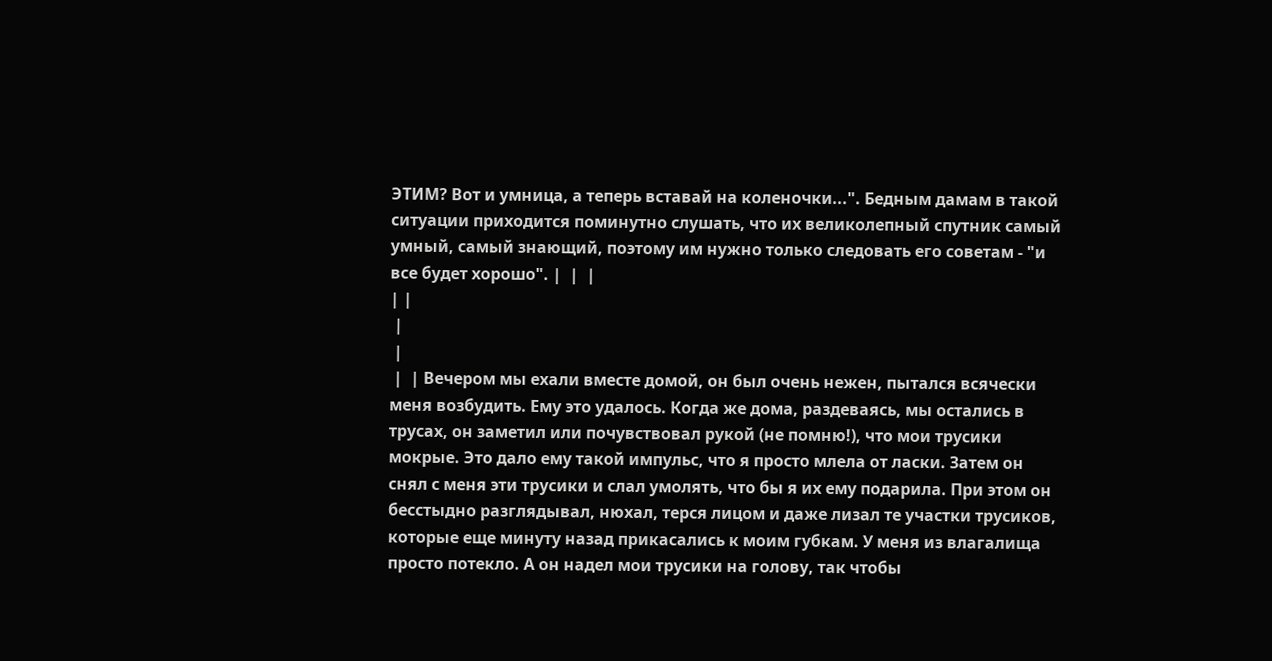ЭТИМ? Вот и умница, а теперь вставай на коленочки...". Бедным дамам в такой ситуации приходится поминутно слушать, что их великолепный спутник самый умный, самый знающий, поэтому им нужно только следовать его советам - "и все будет хорошо". |  |  |
| |
 |
 |
 |  | Вечером мы ехали вместе домой, он был очень нежен, пытался всячески меня возбудить. Ему это удалось. Когда же дома, раздеваясь, мы остались в трусах, он заметил или почувствовал рукой (не помню!), что мои трусики мокрые. Это дало ему такой импульс, что я просто млела от ласки. Затем он снял с меня эти трусики и слал умолять, что бы я их ему подарила. При этом он бесстыдно разглядывал, нюхал, терся лицом и даже лизал те участки трусиков, которые еще минуту назад прикасались к моим губкам. У меня из влагалища просто потекло. А он надел мои трусики на голову, так чтобы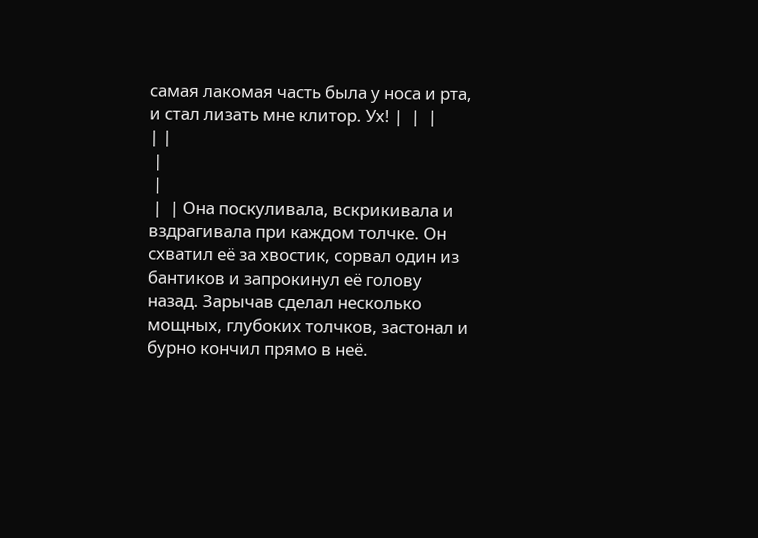самая лакомая часть была у носа и рта, и стал лизать мне клитор. Ух! |  |  |
| |
 |
 |
 |  | Она поскуливала, вскрикивала и вздрагивала при каждом толчке. Он схватил её за хвостик, сорвал один из бантиков и запрокинул её голову назад. Зарычав сделал несколько мощных, глубоких толчков, застонал и бурно кончил прямо в неё.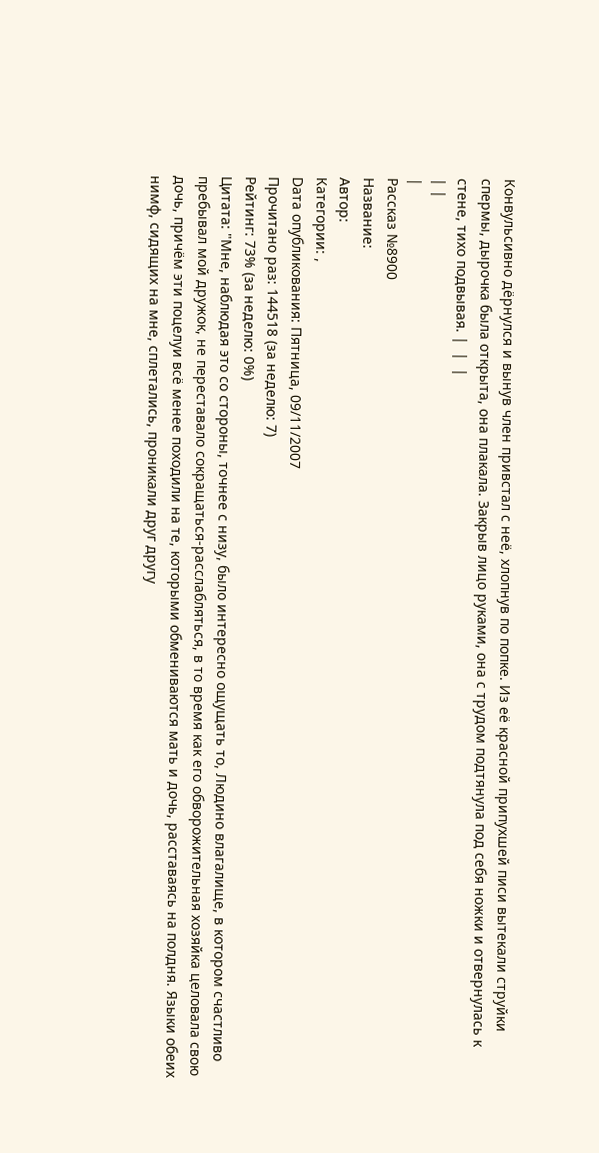Конвульсивно дёрнулся и вынув член привстал с неё, хлопнув по попке. Из её красной припухшей писи вытекали струйки спермы, дырочка была открыта, она плакала. Закрыв лицо руками, она с трудом подтянула под себя ножки и отвернулась к стене, тихо подвывая. |  |  |
| |
|
Рассказ №8900
Название:
Автор:
Категории: ,
Dата опубликования: Пятница, 09/11/2007
Прочитано раз: 144518 (за неделю: 7)
Рейтинг: 73% (за неделю: 0%)
Цитата: "Мне, наблюдая это со стороны, точнее с низу, было интересно ощущать то, Людино влагалище, в котором счастливо пребывал мой дружок, не переставало сокращаться-расслабляться, в то время как его обворожительная хозяйка целовала свою дочь, причём эти поцелуи всё менее походили на те, которыми обмениваются мать и дочь, расставаясь на полдня. Языки обеих нимф, сидящих на мне, сплетались, проникали друг другу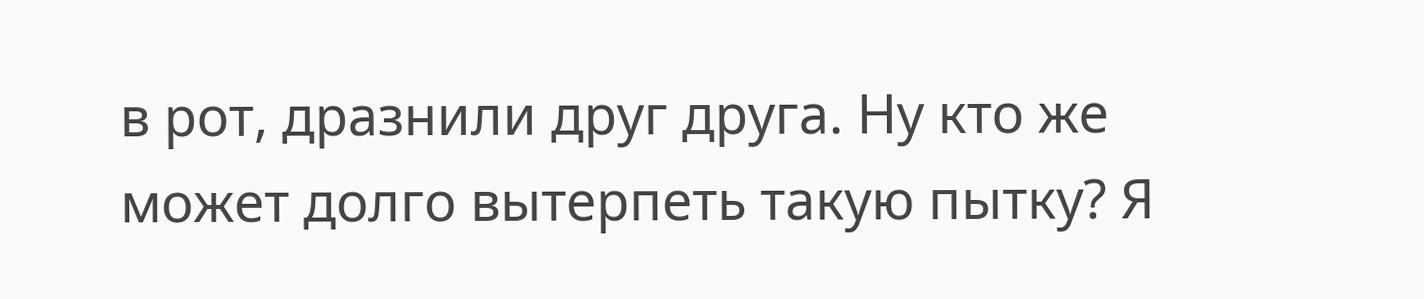в рот, дразнили друг друга. Ну кто же может долго вытерпеть такую пытку? Я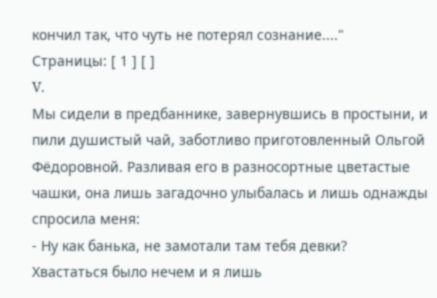кончил так, что чуть не потерял сознание...."
Страницы: [ 1 ] [ ]
V.
Мы сидели в предбаннике, завернувшись в простыни, и пили душистый чай, заботливо приготовленный Ольгой Фёдоровной. Разливая его в разносортные цветастые чашки, она лишь загадочно улыбалась и лишь однажды спросила меня:
- Ну как банька, не замотали там тебя девки?
Хвастаться было нечем и я лишь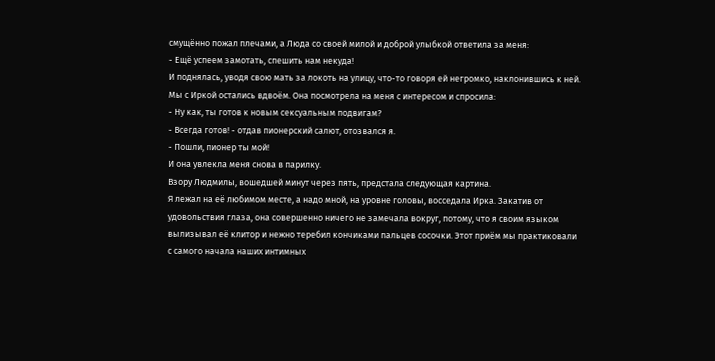смущённо пожал плечами, а Люда со своей милой и доброй улыбкой ответила за меня:
- Ещё успеем замотать, спешить нам некуда!
И поднялась, уводя свою мать за локоть на улицу, что-то говоря ей негромко, наклонившись к ней.
Мы с Иркой остались вдвоём. Она посмотрела на меня с интересом и спросила:
- Ну как, ты готов к новым сексуальным подвигам?
- Всегда готов! - отдав пионерский салют, отозвался я.
- Пошли, пионер ты мой!
И она увлекла меня снова в парилку.
Взору Людмилы, вошедшей минут через пять, предстала следующая картина.
Я лежал на её любимом месте, а надо мной, на уровне головы, восседала Ирка. Закатив от удовольствия глаза, она совершенно ничего не замечала вокруг, потому, что я своим языком вылизывал её клитор и нежно теребил кончиками пальцев сосочки. Этот приём мы практиковали с самого начала наших интимных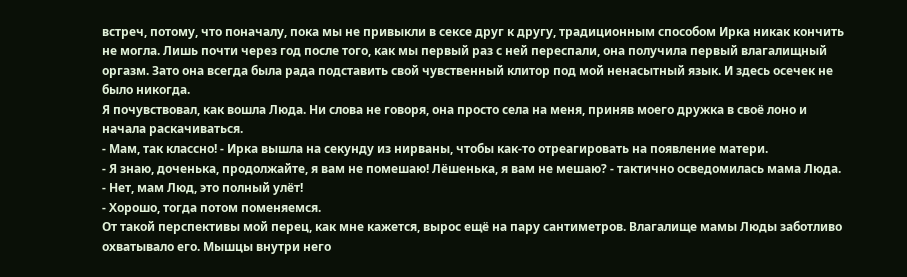встреч, потому, что поначалу, пока мы не привыкли в сексе друг к другу, традиционным способом Ирка никак кончить не могла. Лишь почти через год после того, как мы первый раз с ней переспали, она получила первый влагалищный оргазм. Зато она всегда была рада подставить свой чувственный клитор под мой ненасытный язык. И здесь осечек не было никогда.
Я почувствовал, как вошла Люда. Ни слова не говоря, она просто села на меня, приняв моего дружка в своё лоно и начала раскачиваться.
- Мам, так классно! - Ирка вышла на секунду из нирваны, чтобы как-то отреагировать на появление матери.
- Я знаю, доченька, продолжайте, я вам не помешаю! Лёшенька, я вам не мешаю? - тактично осведомилась мама Люда.
- Нет, мам Люд, это полный улёт!
- Хорошо, тогда потом поменяемся.
От такой перспективы мой перец, как мне кажется, вырос ещё на пару сантиметров. Влагалище мамы Люды заботливо охватывало его. Мышцы внутри него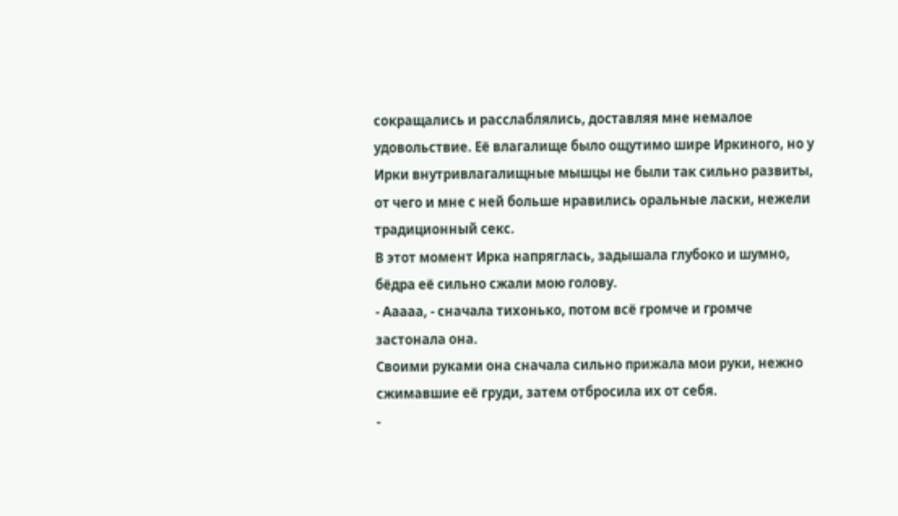сокращались и расслаблялись, доставляя мне немалое удовольствие. Её влагалище было ощутимо шире Иркиного, но у Ирки внутривлагалищные мышцы не были так сильно развиты, от чего и мне с ней больше нравились оральные ласки, нежели традиционный секс.
В этот момент Ирка напряглась, задышала глубоко и шумно, бёдра её сильно сжали мою голову.
- Ааааа, - сначала тихонько, потом всё громче и громче застонала она.
Своими руками она сначала сильно прижала мои руки, нежно сжимавшие её груди, затем отбросила их от себя.
-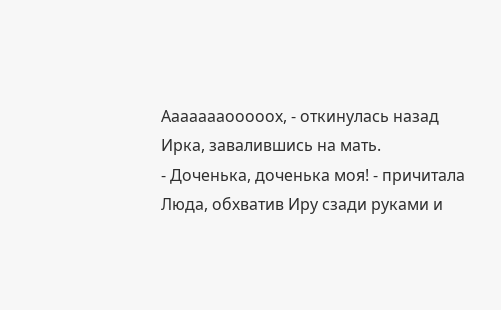Аааааааооооох, - откинулась назад Ирка, завалившись на мать.
- Доченька, доченька моя! - причитала Люда, обхватив Иру сзади руками и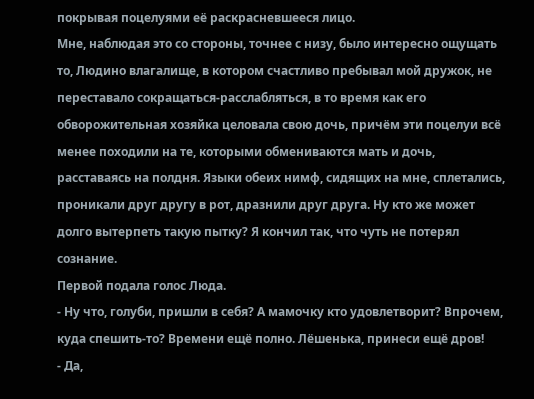покрывая поцелуями её раскрасневшееся лицо.
Мне, наблюдая это со стороны, точнее с низу, было интересно ощущать то, Людино влагалище, в котором счастливо пребывал мой дружок, не переставало сокращаться-расслабляться, в то время как его обворожительная хозяйка целовала свою дочь, причём эти поцелуи всё менее походили на те, которыми обмениваются мать и дочь, расставаясь на полдня. Языки обеих нимф, сидящих на мне, сплетались, проникали друг другу в рот, дразнили друг друга. Ну кто же может долго вытерпеть такую пытку? Я кончил так, что чуть не потерял сознание.
Первой подала голос Люда.
- Ну что, голуби, пришли в себя? А мамочку кто удовлетворит? Впрочем, куда спешить-то? Времени ещё полно. Лёшенька, принеси ещё дров!
- Да,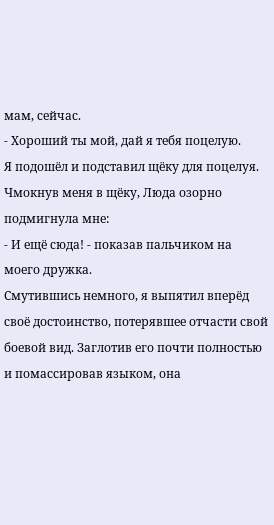мам, сейчас.
- Хороший ты мой, дай я тебя поцелую.
Я подошёл и подставил щёку для поцелуя.
Чмокнув меня в щёку, Люда озорно подмигнула мне:
- И ещё сюда! - показав пальчиком на моего дружка.
Смутившись немного, я выпятил вперёд своё достоинство, потерявшее отчасти свой боевой вид. Заглотив его почти полностью и помассировав языком, она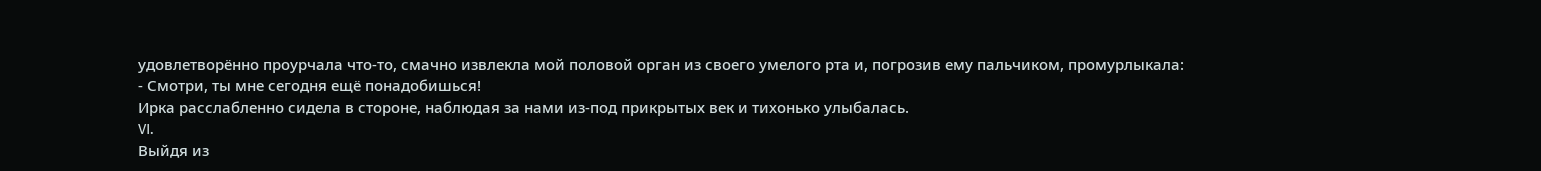удовлетворённо проурчала что-то, смачно извлекла мой половой орган из своего умелого рта и, погрозив ему пальчиком, промурлыкала:
- Смотри, ты мне сегодня ещё понадобишься!
Ирка расслабленно сидела в стороне, наблюдая за нами из-под прикрытых век и тихонько улыбалась.
VI.
Выйдя из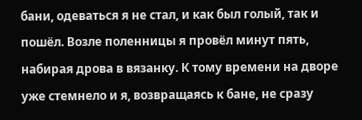бани, одеваться я не стал, и как был голый, так и пошёл. Возле поленницы я провёл минут пять, набирая дрова в вязанку. К тому времени на дворе уже стемнело и я, возвращаясь к бане, не сразу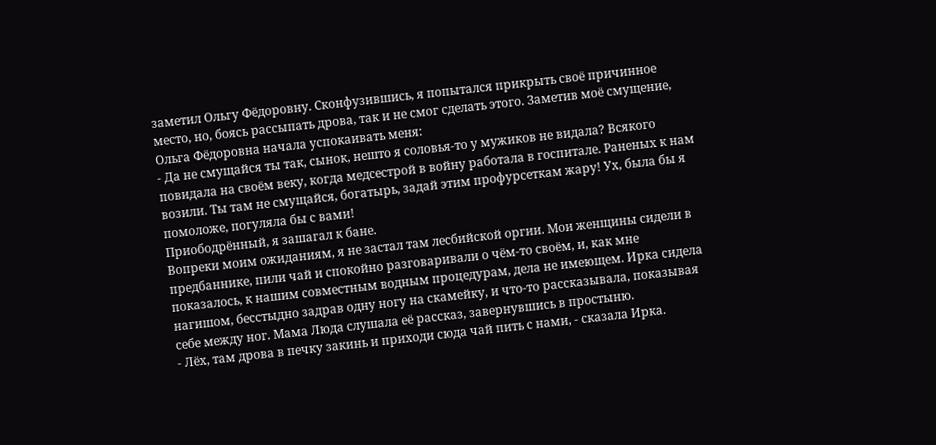заметил Ольгу Фёдоровну. Сконфузившись, я попытался прикрыть своё причинное место, но, боясь рассыпать дрова, так и не смог сделать этого. Заметив моё смущение, Ольга Фёдоровна начала успокаивать меня:
- Да не смущайся ты так, сынок, нешто я соловья-то у мужиков не видала? Всякого повидала на своём веку, когда медсестрой в войну работала в госпитале. Раненых к нам возили. Ты там не смущайся, богатырь, задай этим профурсеткам жару! Ух, была бы я помоложе, погуляла бы с вами!
Приободрённый, я зашагал к бане.
Вопреки моим ожиданиям, я не застал там лесбийской оргии. Мои женщины сидели в предбаннике, пили чай и спокойно разговаривали о чём-то своём, и, как мне показалось, к нашим совместным водным процедурам, дела не имеющем. Ирка сидела нагишом, бесстыдно задрав одну ногу на скамейку, и что-то рассказывала, показывая себе между ног. Мама Люда слушала её рассказ, завернувшись в простыню.
- Лёх, там дрова в печку закинь и приходи сюда чай пить с нами, - сказала Ирка.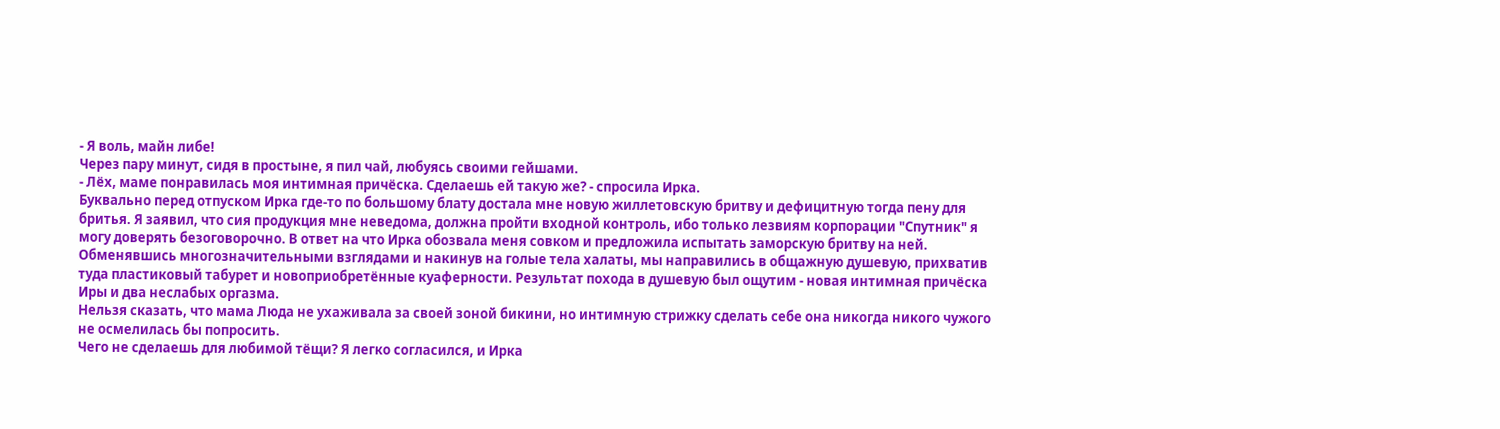- Я воль, майн либе!
Через пару минут, сидя в простыне, я пил чай, любуясь своими гейшами.
- Лёх, маме понравилась моя интимная причёска. Сделаешь ей такую же? - спросила Ирка.
Буквально перед отпуском Ирка где-то по большому блату достала мне новую жиллетовскую бритву и дефицитную тогда пену для бритья. Я заявил, что сия продукция мне неведома, должна пройти входной контроль, ибо только лезвиям корпорации "Спутник" я могу доверять безоговорочно. В ответ на что Ирка обозвала меня совком и предложила испытать заморскую бритву на ней. Обменявшись многозначительными взглядами и накинув на голые тела халаты, мы направились в общажную душевую, прихватив туда пластиковый табурет и новоприобретённые куаферности. Результат похода в душевую был ощутим - новая интимная причёска Иры и два неслабых оргазма.
Нельзя сказать, что мама Люда не ухаживала за своей зоной бикини, но интимную стрижку сделать себе она никогда никого чужого не осмелилась бы попросить.
Чего не сделаешь для любимой тёщи? Я легко согласился, и Ирка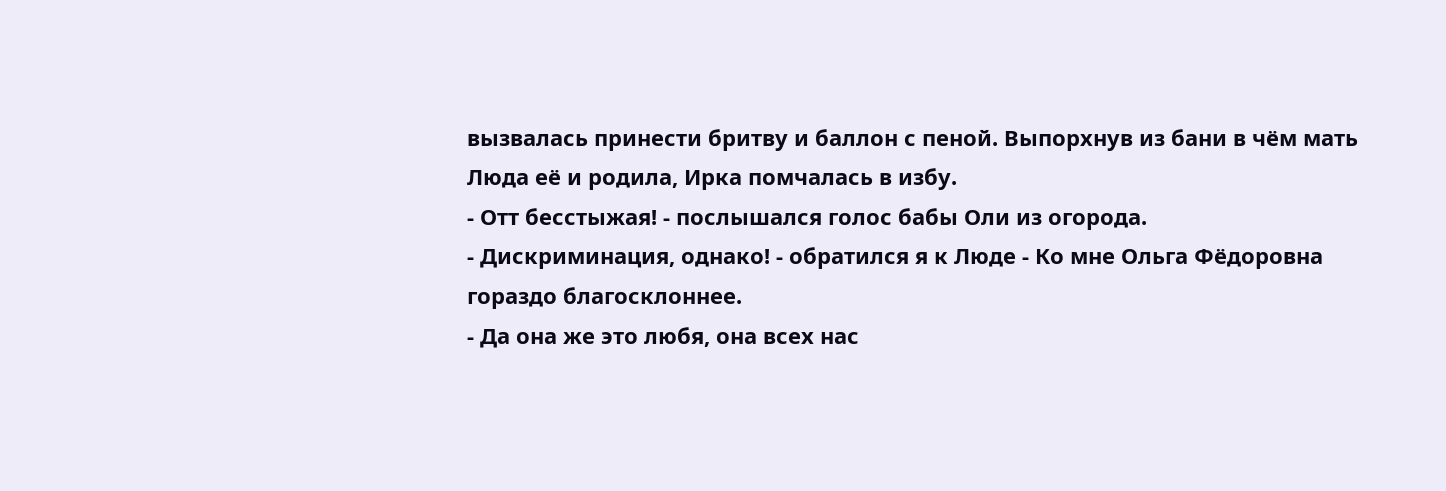вызвалась принести бритву и баллон с пеной. Выпорхнув из бани в чём мать Люда её и родила, Ирка помчалась в избу.
- Отт бесстыжая! - послышался голос бабы Оли из огорода.
- Дискриминация, однако! - обратился я к Люде - Ко мне Ольга Фёдоровна гораздо благосклоннее.
- Да она же это любя, она всех нас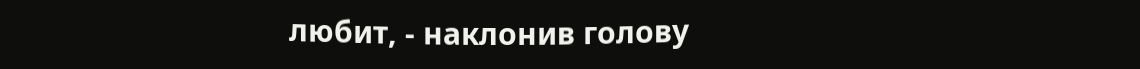любит, - наклонив голову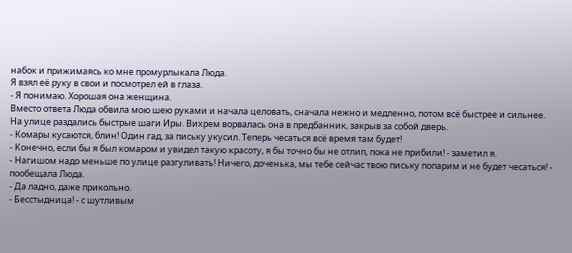набок и прижимаясь ко мне промурлыкала Люда.
Я взял её руку в свои и посмотрел ей в глаза.
- Я понимаю. Хорошая она женщина.
Вместо ответа Люда обвила мою шею руками и начала целовать, сначала нежно и медленно, потом всё быстрее и сильнее.
На улице раздались быстрые шаги Иры. Вихрем ворвалась она в предбанник, закрыв за собой дверь.
- Комары кусаются, блин! Один гад, за письку укусил. Теперь чесаться всё время там будет!
- Конечно, если бы я был комаром и увидел такую красоту, я бы точно бы не отлип, пока не прибили! - заметил я.
- Нагишом надо меньше по улице разгуливать! Ничего, доченька, мы тебе сейчас твою письку попарим и не будет чесаться! - пообещала Люда.
- Да ладно, даже прикольно.
- Бесстыдница! - с шутливым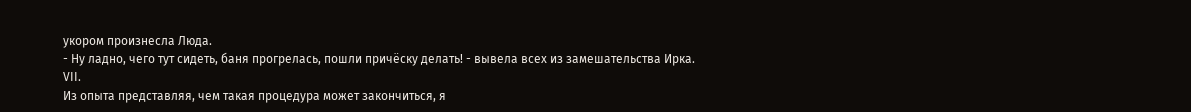укором произнесла Люда.
- Ну ладно, чего тут сидеть, баня прогрелась, пошли причёску делать! - вывела всех из замешательства Ирка.
VII.
Из опыта представляя, чем такая процедура может закончиться, я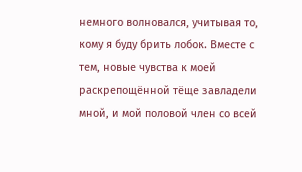немного волновался, учитывая то, кому я буду брить лобок. Вместе с тем, новые чувства к моей раскрепощённой тёще завладели мной, и мой половой член со всей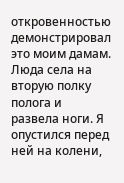откровенностью демонстрировал это моим дамам.
Люда села на вторую полку полога и развела ноги. Я опустился перед ней на колени,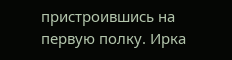пристроившись на первую полку. Ирка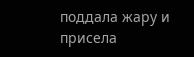поддала жару и присела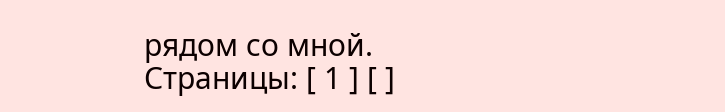рядом со мной.
Страницы: [ 1 ] [ ]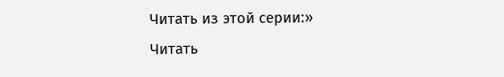Читать из этой серии:»
Читать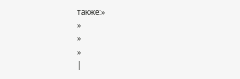также:»
»
»
»
|